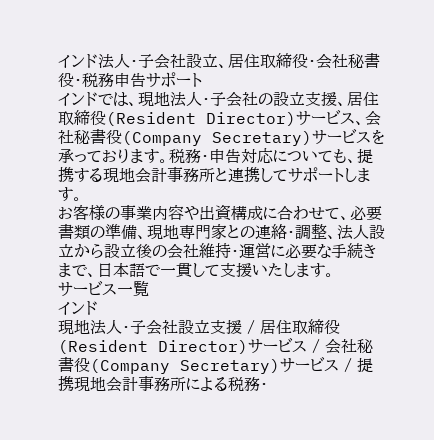インド法人・子会社設立、居住取締役・会社秘書役・税務申告サポート
インドでは、現地法人・子会社の設立支援、居住取締役(Resident Director)サービス、会社秘書役(Company Secretary)サービスを承っております。税務・申告対応についても、提携する現地会計事務所と連携してサポートします。
お客様の事業内容や出資構成に合わせて、必要書類の準備、現地専門家との連絡・調整、法人設立から設立後の会社維持・運営に必要な手続きまで、日本語で一貫して支援いたします。
サービス一覧
インド
現地法人・子会社設立支援 / 居住取締役(Resident Director)サービス / 会社秘書役(Company Secretary)サービス / 提携現地会計事務所による税務・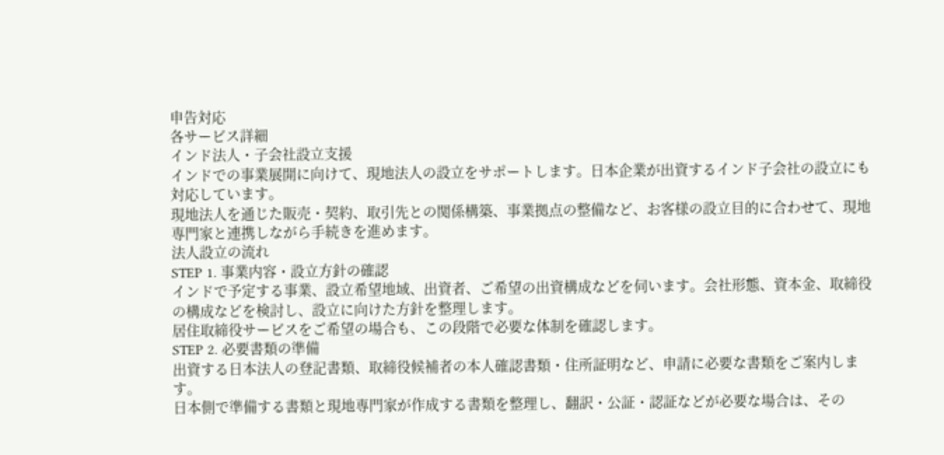申告対応
各サービス詳細
インド法人・子会社設立支援
インドでの事業展開に向けて、現地法人の設立をサポートします。日本企業が出資するインド子会社の設立にも対応しています。
現地法人を通じた販売・契約、取引先との関係構築、事業拠点の整備など、お客様の設立目的に合わせて、現地専門家と連携しながら手続きを進めます。
法人設立の流れ
STEP 1. 事業内容・設立方針の確認
インドで予定する事業、設立希望地域、出資者、ご希望の出資構成などを伺います。会社形態、資本金、取締役の構成などを検討し、設立に向けた方針を整理します。
居住取締役サービスをご希望の場合も、この段階で必要な体制を確認します。
STEP 2. 必要書類の準備
出資する日本法人の登記書類、取締役候補者の本人確認書類・住所証明など、申請に必要な書類をご案内します。
日本側で準備する書類と現地専門家が作成する書類を整理し、翻訳・公証・認証などが必要な場合は、その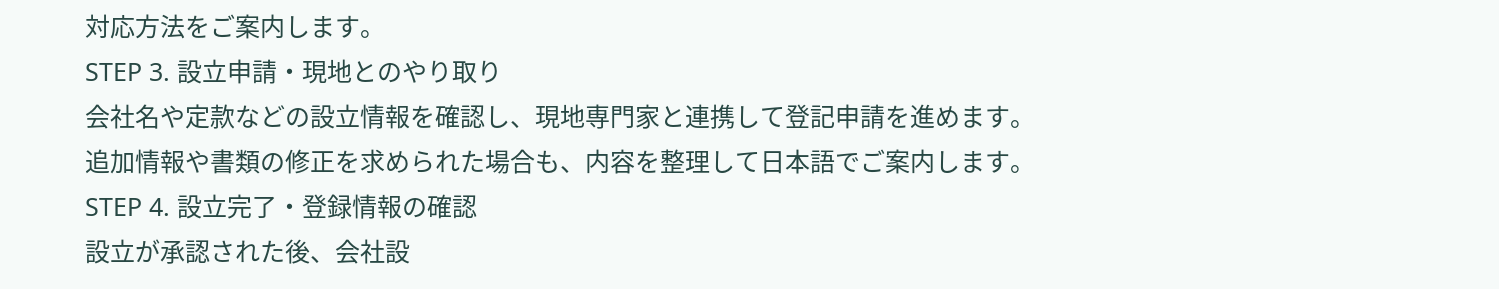対応方法をご案内します。
STEP 3. 設立申請・現地とのやり取り
会社名や定款などの設立情報を確認し、現地専門家と連携して登記申請を進めます。追加情報や書類の修正を求められた場合も、内容を整理して日本語でご案内します。
STEP 4. 設立完了・登録情報の確認
設立が承認された後、会社設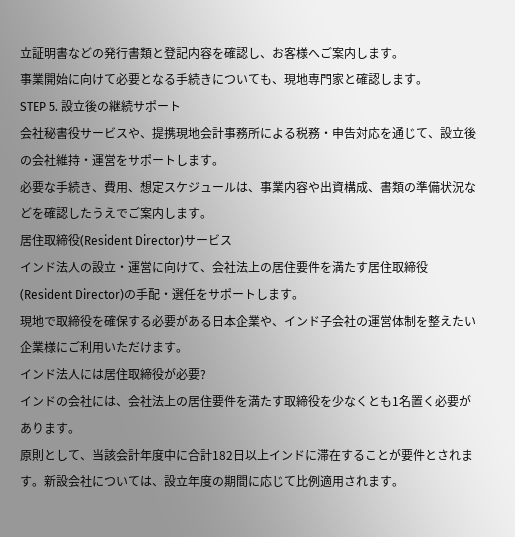立証明書などの発行書類と登記内容を確認し、お客様へご案内します。
事業開始に向けて必要となる手続きについても、現地専門家と確認します。
STEP 5. 設立後の継続サポート
会社秘書役サービスや、提携現地会計事務所による税務・申告対応を通じて、設立後の会社維持・運営をサポートします。
必要な手続き、費用、想定スケジュールは、事業内容や出資構成、書類の準備状況などを確認したうえでご案内します。
居住取締役(Resident Director)サービス
インド法人の設立・運営に向けて、会社法上の居住要件を満たす居住取締役(Resident Director)の手配・選任をサポートします。
現地で取締役を確保する必要がある日本企業や、インド子会社の運営体制を整えたい企業様にご利用いただけます。
インド法人には居住取締役が必要?
インドの会社には、会社法上の居住要件を満たす取締役を少なくとも1名置く必要があります。
原則として、当該会計年度中に合計182日以上インドに滞在することが要件とされます。新設会社については、設立年度の期間に応じて比例適用されます。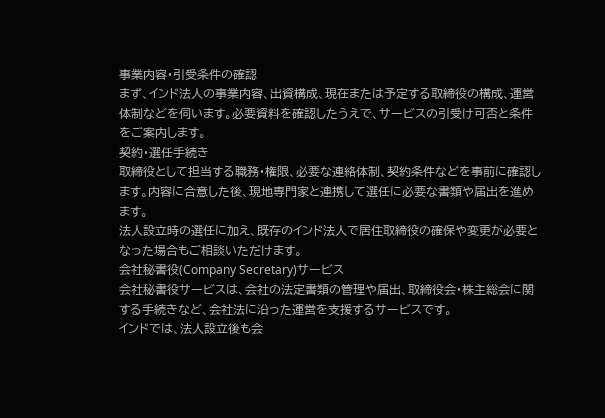事業内容・引受条件の確認
まず、インド法人の事業内容、出資構成、現在または予定する取締役の構成、運営体制などを伺います。必要資料を確認したうえで、サービスの引受け可否と条件をご案内します。
契約・選任手続き
取締役として担当する職務・権限、必要な連絡体制、契約条件などを事前に確認します。内容に合意した後、現地専門家と連携して選任に必要な書類や届出を進めます。
法人設立時の選任に加え、既存のインド法人で居住取締役の確保や変更が必要となった場合もご相談いただけます。
会社秘書役(Company Secretary)サービス
会社秘書役サービスは、会社の法定書類の管理や届出、取締役会・株主総会に関する手続きなど、会社法に沿った運営を支援するサービスです。
インドでは、法人設立後も会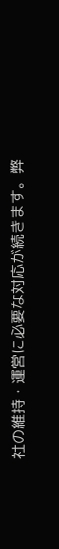社の維持・運営に必要な対応が続きます。弊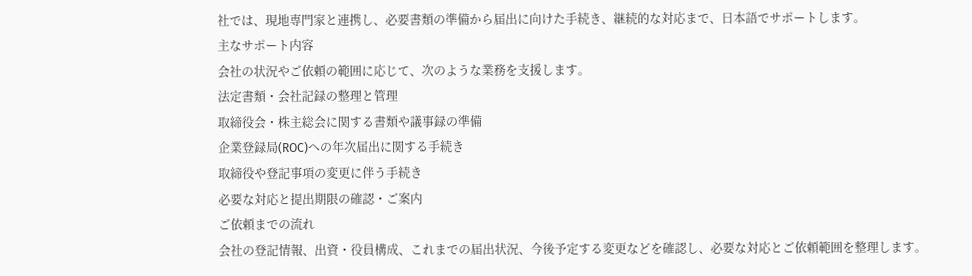社では、現地専門家と連携し、必要書類の準備から届出に向けた手続き、継続的な対応まで、日本語でサポートします。
主なサポート内容
会社の状況やご依頼の範囲に応じて、次のような業務を支援します。
法定書類・会社記録の整理と管理
取締役会・株主総会に関する書類や議事録の準備
企業登録局(ROC)への年次届出に関する手続き
取締役や登記事項の変更に伴う手続き
必要な対応と提出期限の確認・ご案内
ご依頼までの流れ
会社の登記情報、出資・役員構成、これまでの届出状況、今後予定する変更などを確認し、必要な対応とご依頼範囲を整理します。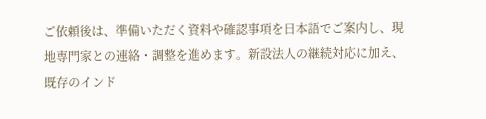ご依頼後は、準備いただく資料や確認事項を日本語でご案内し、現地専門家との連絡・調整を進めます。新設法人の継続対応に加え、既存のインド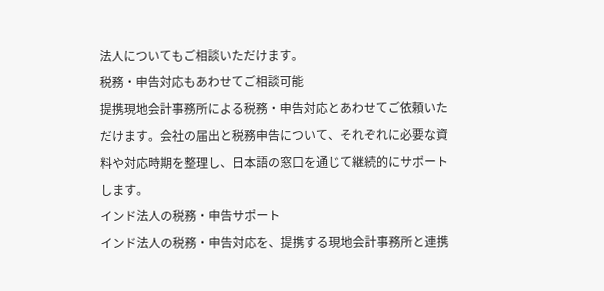法人についてもご相談いただけます。
税務・申告対応もあわせてご相談可能
提携現地会計事務所による税務・申告対応とあわせてご依頼いただけます。会社の届出と税務申告について、それぞれに必要な資料や対応時期を整理し、日本語の窓口を通じて継続的にサポートします。
インド法人の税務・申告サポート
インド法人の税務・申告対応を、提携する現地会計事務所と連携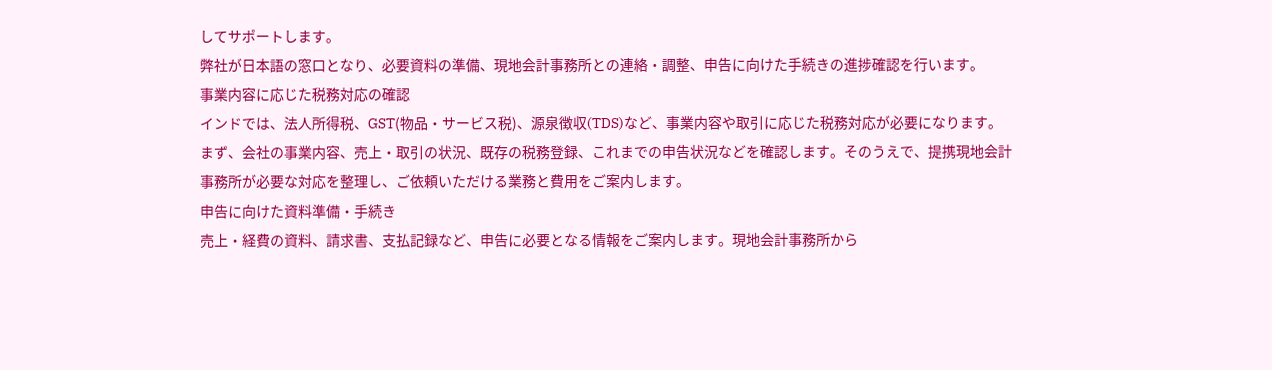してサポートします。
弊社が日本語の窓口となり、必要資料の準備、現地会計事務所との連絡・調整、申告に向けた手続きの進捗確認を行います。
事業内容に応じた税務対応の確認
インドでは、法人所得税、GST(物品・サービス税)、源泉徴収(TDS)など、事業内容や取引に応じた税務対応が必要になります。
まず、会社の事業内容、売上・取引の状況、既存の税務登録、これまでの申告状況などを確認します。そのうえで、提携現地会計事務所が必要な対応を整理し、ご依頼いただける業務と費用をご案内します。
申告に向けた資料準備・手続き
売上・経費の資料、請求書、支払記録など、申告に必要となる情報をご案内します。現地会計事務所から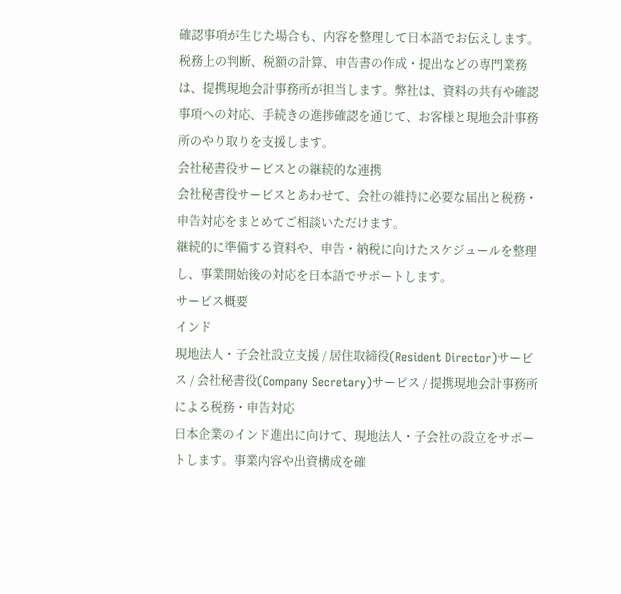確認事項が生じた場合も、内容を整理して日本語でお伝えします。
税務上の判断、税額の計算、申告書の作成・提出などの専門業務は、提携現地会計事務所が担当します。弊社は、資料の共有や確認事項への対応、手続きの進捗確認を通じて、お客様と現地会計事務所のやり取りを支援します。
会社秘書役サービスとの継続的な連携
会社秘書役サービスとあわせて、会社の維持に必要な届出と税務・申告対応をまとめてご相談いただけます。
継続的に準備する資料や、申告・納税に向けたスケジュールを整理し、事業開始後の対応を日本語でサポートします。
サービス概要
インド
現地法人・子会社設立支援 / 居住取締役(Resident Director)サービス / 会社秘書役(Company Secretary)サービス / 提携現地会計事務所による税務・申告対応
日本企業のインド進出に向けて、現地法人・子会社の設立をサポートします。事業内容や出資構成を確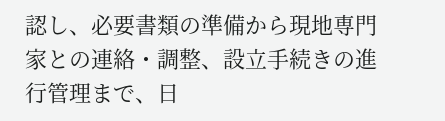認し、必要書類の準備から現地専門家との連絡・調整、設立手続きの進行管理まで、日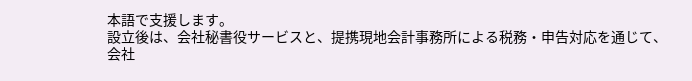本語で支援します。
設立後は、会社秘書役サービスと、提携現地会計事務所による税務・申告対応を通じて、会社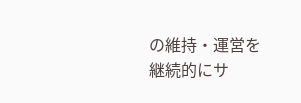の維持・運営を継続的にサ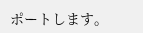ポートします。